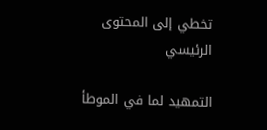تخطي إلى المحتوى الرئيسي

التمهيد لما في الموطأ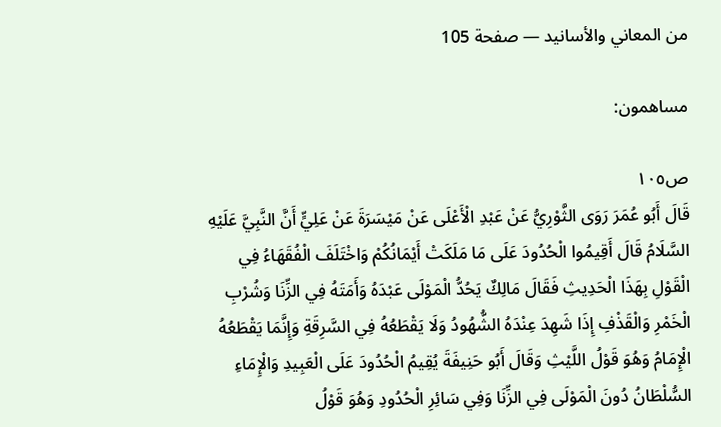من المعاني والأسانيد — صفحة 105

مساهمون:

ص١٠٥
قَالَ أَبُو عُمَرَ رَوَى الثَّوْرِيُّ عَنْ عَبْدِ الْأَعْلَى عَنْ مَيْسَرَةَ عَنْ عَلِيٍّ أَنَّ النَّبِيَّ عَلَيْهِ السَّلَامُ قَالَ أَقِيمُوا الْحُدُودَ عَلَى مَا مَلَكَتْ أَيْمَانُكُمْ وَاخْتَلَفَ الْفُقَهَاءُ فِي الْقَوْلِ بِهَذَا الْحَدِيثِ فَقَالَ مَالِكٌ يَحُدُّ الْمَوْلَى عَبْدَهُ وَأَمَتَهُ فِي الزِّنَا وَشُرْبِ الْخَمْرِ وَالْقَذْفِ إِذَا شَهِدَ عِنْدَهُ الشُّهُودُ وَلَا يَقْطَعُهُ فِي السَّرِقَةِ وَإِنَّمَا يَقْطَعُهُ الْإِمَامُ وَهُوَ قَوْلُ اللَّيْثِ وَقَالَ أَبُو حَنِيفَةَ يُقِيمُ الْحُدُودَ عَلَى الْعَبِيدِ وَالْإِمَاءِ السُّلْطَانُ دُونَ الْمَوْلَى فِي الزِّنَا وَفِي سَائِرِ الْحُدُودِ وَهُوَ قَوْلُ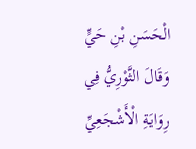الْحَسَنِ بْنِ حَيٍّ وَقَالَ الثَّوْرِيُّ فِي رِوَايَةِ الْأَشْجَعِيِّ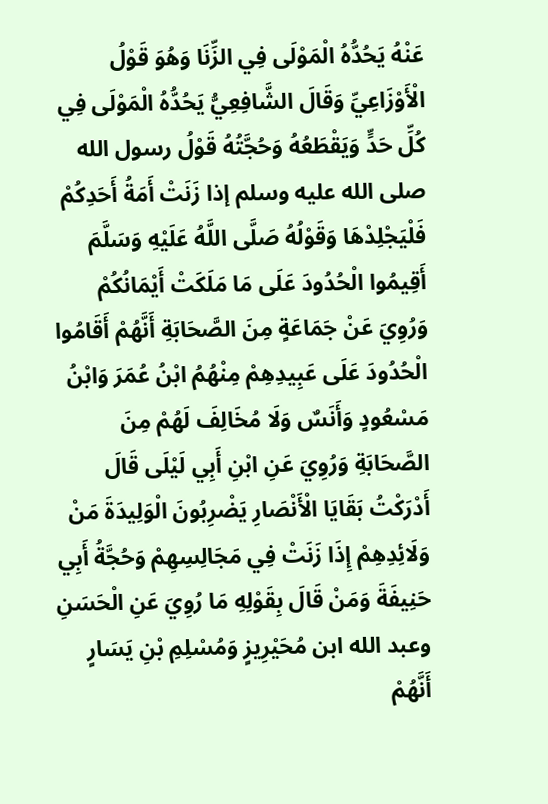عَنْهُ يَحُدُّهُ الْمَوْلَى فِي الزِّنَا وَهُوَ قَوْلُ الْأَوْزَاعِيِّ وَقَالَ الشَّافِعِيُّ يَحُدُّهُ الْمَوْلَى فِي كُلِّ حَدٍّ وَيَقْطَعُهُ وَحُجَّتُهُ قَوْلُ رسول الله صلى الله عليه وسلم إذا زَنَتْ أَمَةُ أَحَدِكُمْ فَلْيَجْلِدْهَا وَقَوْلُهُ صَلَّى اللَّهُ عَلَيْهِ وَسَلَّمَ أَقِيمُوا الْحُدُودَ عَلَى مَا مَلَكَتْ أَيْمَانُكُمْ وَرُوِيَ عَنْ جَمَاعَةٍ مِنَ الصَّحَابَةِ أَنَّهُمْ أَقَامُوا الْحُدُودَ عَلَى عَبِيدِهِمْ مِنْهُمُ ابْنُ عُمَرَ وَابْنُ مَسْعُودٍ وَأَنَسٌ وَلَا مُخَالِفَ لَهُمْ مِنَ الصَّحَابَةِ وَرُوِيَ عَنِ ابْنِ أَبِي لَيْلَى قَالَ أَدْرَكْتُ بَقَايَا الْأَنْصَارِ يَضْرِبُونَ الْوَلِيدَةَ مَنْ وَلَائِدِهِمْ إِذَا زَنَتْ فِي مَجَالِسِهِمْ وَحُجَّةُ أَبِي حَنِيفَةَ وَمَنْ قَالَ بِقَوْلِهِ مَا رُوِيَ عَنِ الْحَسَنِ وعبد الله ابن مُحَيْرِيزٍ وَمُسْلِمِ بْنِ يَسَارٍ أَنَّهُمْ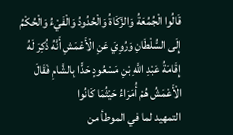قَالُوا الْجُمُعَةُ وَالزَّكَاةُ وَالْحُدُودُ وَالْفَيْءُ وَالْحُكْمُ إِلَى السُّلْطَانِ وَرُوِيَ عَنِ الْأَعْمَشِ أَنَّهُ ذُكِرَ لَهُ إِقَامَةُ عَبْدِ اللَّهِ بْنِ مَسْعُودٍ حَدًّا بِالشَّامِ فَقَالَ الْأَعْمَشُ هُمْ أُمَرَاءُ حَيْثُمَا كَانُوا
التمهيد لما في الموطأ من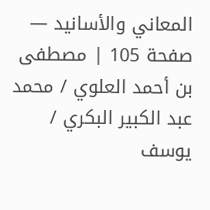المعاني والأسانيد — صفحة 105 | مصطفى بن أحمد العلوي / محمد عبد الكبير البكري / يوسف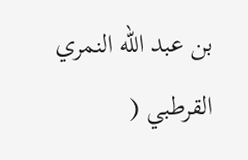بن عبد الله النمري القرطبي (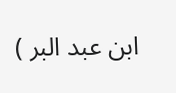ابن عبد البر )